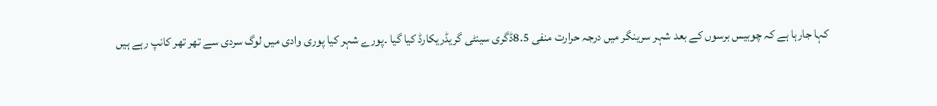کہا جارہا ہے کہ چوبیس برسوں کے بعد شہر سرینگر میں درجہ حرارت منفی 8.5ڈگری سینٹی گریڈریکارڈ کیا گیا ۔پورے شہر کیا پوری وادی میں لوگ سردی سے تھر تھر کانپ رہے ہیں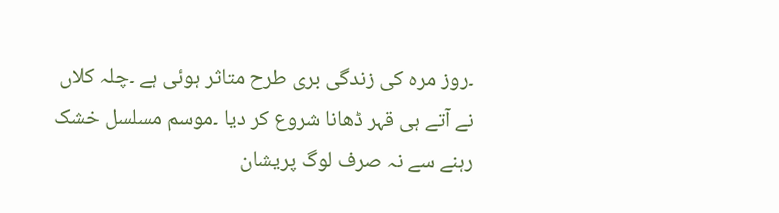۔روز مرہ کی زندگی بری طرح متاثر ہوئی ہے ۔چلہ کلاں نے آتے ہی قہر ڈھانا شروع کر دیا ۔موسم مسلسل خشک رہنے سے نہ صرف لوگ پریشان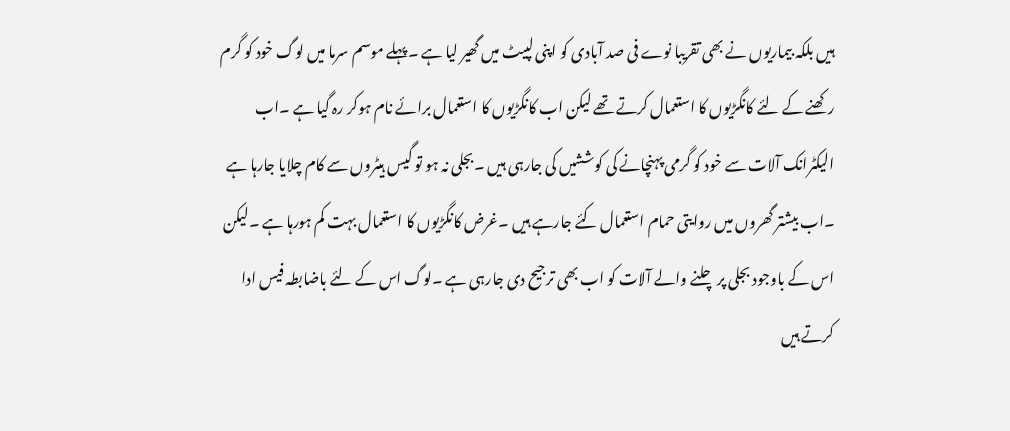ہیں بلکہ بیماریوں نے بھی تقریبا نوے فی صد آبادی کو اپنی لپیٹ میں گھیر لیا ہے ۔پہلے موسم سرما میں لوگ خود کو گرم رکھنے کے لئے کانگڑیوں کا استعمال کرتے تھے لیکن اب کانگڑیوں کا استعمال برائے نام ہوکر رہ گیا ہے ۔اب الیکٹرانک آلات سے خود کو گرمی پہنچانے کی کوششیں کی جارہی ہیں ۔بجلی نہ ہو تو گیس ہیٹروں سے کام چلایا جارہا ہے ۔اب بیشتر گھروں میں روایتی حمام استعمال کئے جارہے ہیں ۔غرض کانگڑیوں کا استعمال بہت کم ہورہا ہے ۔لیکن اس کے باوجود بجلی پر چلنے والے آلات کو اب بھی ترجیح دی جارہی ہے ۔لوگ اس کے لئے باضابطہ فیس ادا کرتے ہیں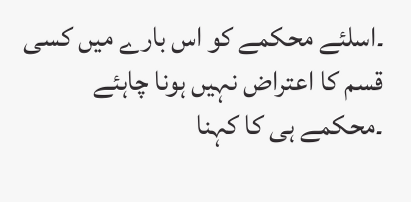۔اسلئے محکمے کو اس بارے میں کسی قسم کا اعتراض نہیں ہونا چاہئے ۔محکمے ہی کا کہنا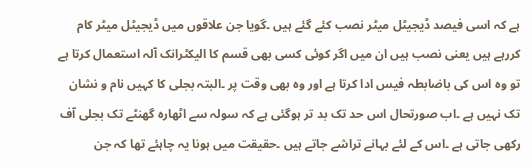ہے کہ اسی فیصد ڈیجیٹل میٹر نصب کئے گئے ہیں ۔گویا جن علاقوں میں ڈیجیٹل میٹر کام کررہے ہیں یعنی نصب ہیں ان میں اگر کوئی کسی بھی قسم کا الیکٹرانک آلہ استعمال کرتا ہے تو وہ اس کی باضابطہ فیس ادا کرتا ہے اور وہ بھی وقت پر ۔البتہ بجلی کا کہیں نام و نشان تک نہیں ہے ۔اب صورتحال اس حد تک بد تر ہوگئی ہے کہ سولہ سے اٹھارہ گھنٹے تک بجلی آف رکھی جاتی ہے ۔اس کے لئے بہانے تراشے جاتے ہیں ۔حقیقت میں ہونا یہ چاہئے تھا کہ جن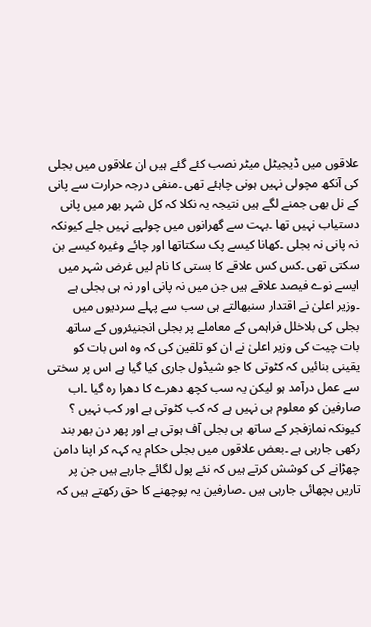علاقوں میں ڈیجیٹل میٹر نصب کئے گئے ہیں ان علاقوں میں بجلی کی آنکھ مچولی نہیں ہونی چاہئے تھی ۔منفی درجہ حرارت سے پانی کے نل بھی جمنے لگے ہیں نتیجہ یہ نکلا کہ کل شہر بھر میں پانی دستیاب نہیں تھا ۔بہت سے گھرانوں میں چولہے نہیں جلے کیونکہ نہ پانی نہ بجلی ۔کھانا کیسے پک سکتاتھا اور چائے وغیرہ کیسے بن سکتی تھی ۔کس کس علاقے کا بستی کا نام لیں غرض شہر میں ایسے نوے فیصد علاقے ہیں جن میں نہ پانی اور نہ ہی بجلی ہے ۔وزیر اعلیٰ نے اقتدار سنبھالتے ہی سب سے پہلے سردیوں میں بجلی کی بلاخلل فراہمی کے معاملے پر بجلی انجنیئروں کے ساتھ بات چیت کی وزیر اعلیٰ نے ان کو تلقین کی کہ وہ اس بات کو یقینی بنائیں کہ کٹوتی کا جو شیڈول جاری کیا گیا ہے اس پر سختی سے عمل درآمد ہو لیکن یہ سب کچھ دھرے کا دھرا رہ گیا ۔اب صارفین کو معلوم ہی نہیں ہے کہ کب کٹوتی ہے اور کب نہیں ؟ کیونکہ نمازفجر کے ساتھ ہی بجلی آف ہوتی ہے اور پھر دن بھر بند رکھی جارہی ہے ۔بعض علاقوں میں بجلی حکام یہ کہہ کر اپنا دامن چھڑانے کی کوشش کرتے ہیں کہ نئے پول لگائے جارہے ہیں جن پر تاریں بچھائی جارہی ہیں ۔صارفین یہ پوچھنے کا حق رکھتے ہیں کہ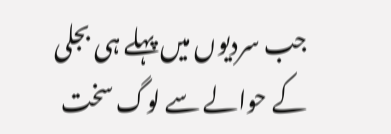جب سردیوں میں پہلے ہی بجلی کے حوالے سے لوگ سخت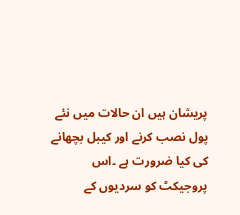پریشان ہیں ان حالات میں نئے پول نصب کرنے اور کیبل بچھانے کی کیا ضرورت ہے ۔اس پروجیکٹ کو سردیوں کے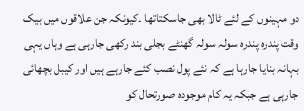دو مہینوں کے لئے ٹالا بھی جاسکتاتھا ۔کیونکہ جن علاقوں میں بیک وقت پندرہ پندرہ سولہ سولہ گھنٹے بجلی بند رکھی جارہی ہے وہاں یہی بہانہ بنایا جارہا ہے کہ نئے پول نصب کئے جارہے ہیں اور کیبل بچھائی جارہی ہے جبکہ یہ کام موجودہ صورتحال کو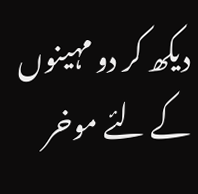دیکھ کر دو مہینوں کے لئے موخر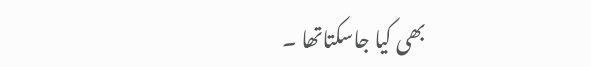بھی کیا جاسکتاتھا ۔